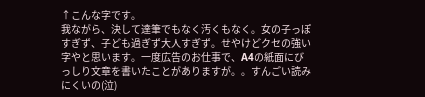↑こんな字です。
我ながら、決して達筆でもなく汚くもなく。女の子っぽすぎず、子ども過ぎず大人すぎず。せやけどクセの強い字やと思います。一度広告のお仕事で、A4の紙面にびっしり文章を書いたことがありますが。。すんごい読みにくいの(泣)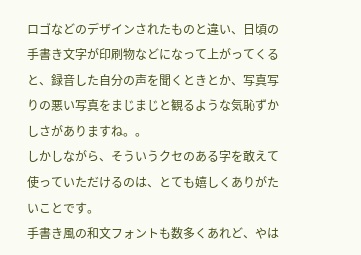ロゴなどのデザインされたものと違い、日頃の手書き文字が印刷物などになって上がってくると、録音した自分の声を聞くときとか、写真写りの悪い写真をまじまじと観るような気恥ずかしさがありますね。。
しかしながら、そういうクセのある字を敢えて使っていただけるのは、とても嬉しくありがたいことです。
手書き風の和文フォントも数多くあれど、やは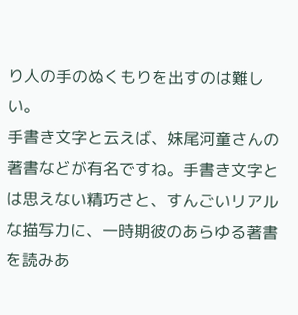り人の手のぬくもりを出すのは難しい。
手書き文字と云えば、妹尾河童さんの著書などが有名ですね。手書き文字とは思えない精巧さと、すんごいリアルな描写力に、一時期彼のあらゆる著書を読みあ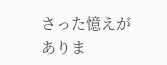さった憶えがありま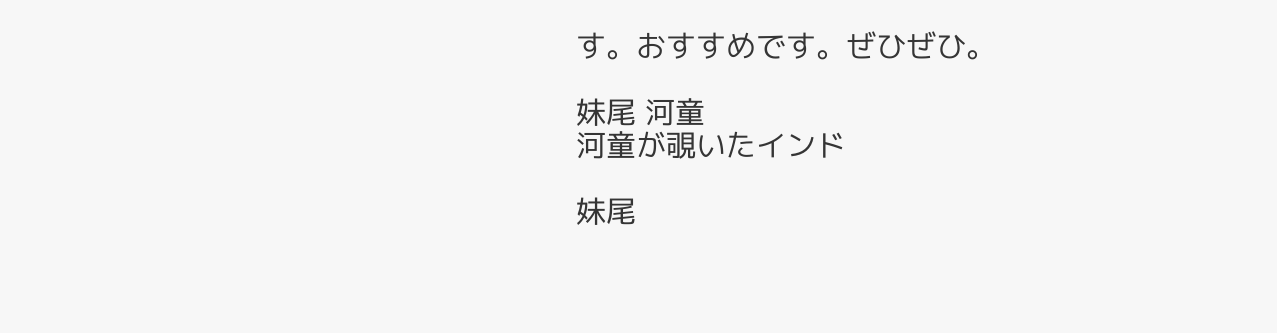す。おすすめです。ぜひぜひ。

妹尾 河童
河童が覗いたインド

妹尾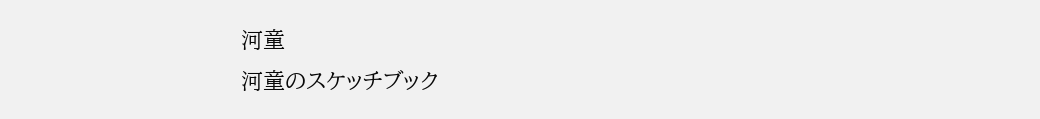河童
河童のスケッチブック